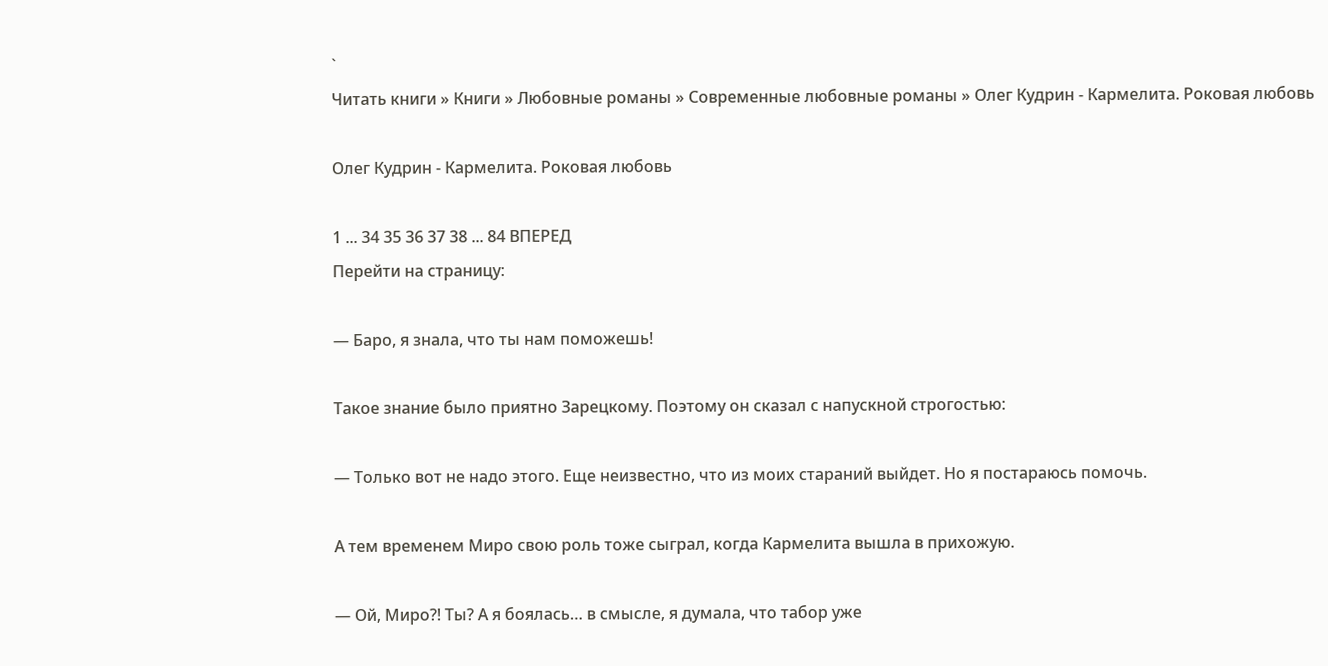`
Читать книги » Книги » Любовные романы » Современные любовные романы » Олег Кудрин - Кармелита. Роковая любовь

Олег Кудрин - Кармелита. Роковая любовь

1 ... 34 35 36 37 38 ... 84 ВПЕРЕД
Перейти на страницу:

— Баро, я знала, что ты нам поможешь!

Такое знание было приятно Зарецкому. Поэтому он сказал с напускной строгостью:

— Только вот не надо этого. Еще неизвестно, что из моих стараний выйдет. Но я постараюсь помочь.

А тем временем Миро свою роль тоже сыграл, когда Кармелита вышла в прихожую.

— Ой, Миро?! Ты? А я боялась… в смысле, я думала, что табор уже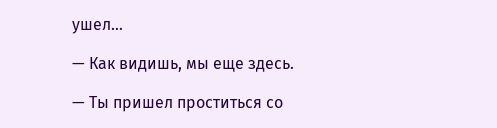ушел…

— Как видишь, мы еще здесь.

— Ты пришел проститься со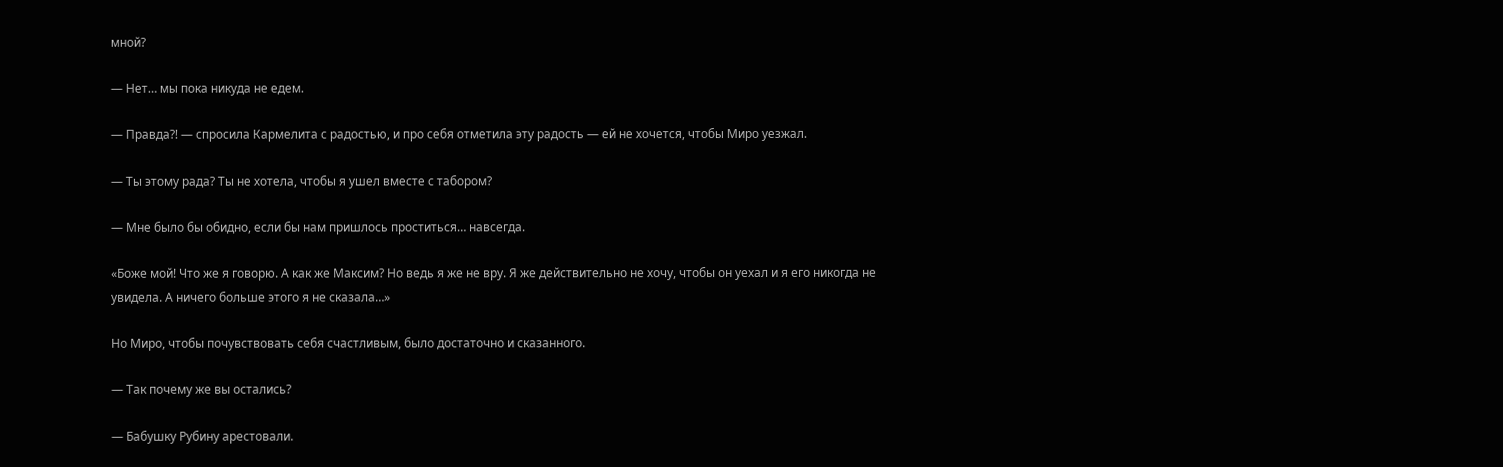мной?

— Нет… мы пока никуда не едем.

— Правда?! — спросила Кармелита с радостью, и про себя отметила эту радость — ей не хочется, чтобы Миро уезжал.

— Ты этому рада? Ты не хотела, чтобы я ушел вместе с табором?

— Мне было бы обидно, если бы нам пришлось проститься… навсегда.

«Боже мой! Что же я говорю. А как же Максим? Но ведь я же не вру. Я же действительно не хочу, чтобы он уехал и я его никогда не увидела. А ничего больше этого я не сказала…»

Но Миро, чтобы почувствовать себя счастливым, было достаточно и сказанного.

— Так почему же вы остались?

— Бабушку Рубину арестовали.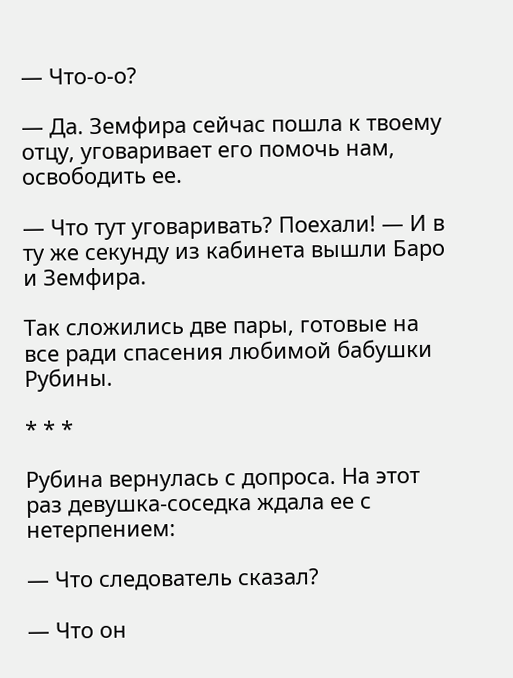— Что-о-о?

— Да. Земфира сейчас пошла к твоему отцу, уговаривает его помочь нам, освободить ее.

— Что тут уговаривать? Поехали! — И в ту же секунду из кабинета вышли Баро и Земфира.

Так сложились две пары, готовые на все ради спасения любимой бабушки Рубины.

* * *

Рубина вернулась с допроса. На этот раз девушка-соседка ждала ее с нетерпением:

— Что следователь сказал?

— Что он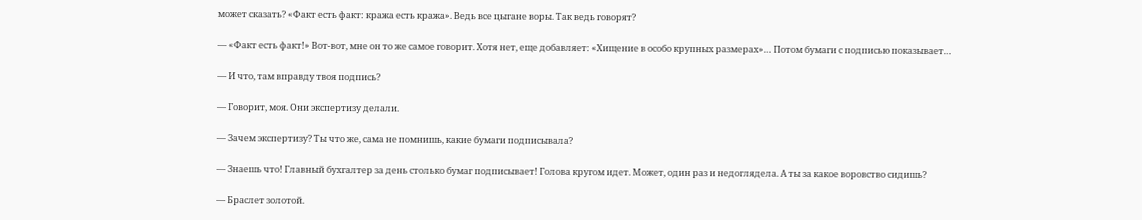может сказать? «Факт есть факт: кража есть кража». Ведь все цыгане воры. Так ведь говорят?

— «Факт есть факт!» Вот-вот, мне он то же самое говорит. Хотя нет, еще добавляет: «Хищение в особо крупных размерах»… Потом бумаги с подписью показывает…

— И что, там вправду твоя подпись?

— Говорит, моя. Они экспертизу делали.

— Зачем экспертизу? Ты что же, сама не помнишь, какие бумаги подписывала?

— Знаешь что! Главный бухгалтер за день столько бумаг подписывает! Голова кругом идет. Может, один раз и недоглядела. А ты за какое воровство сидишь?

— Браслет золотой.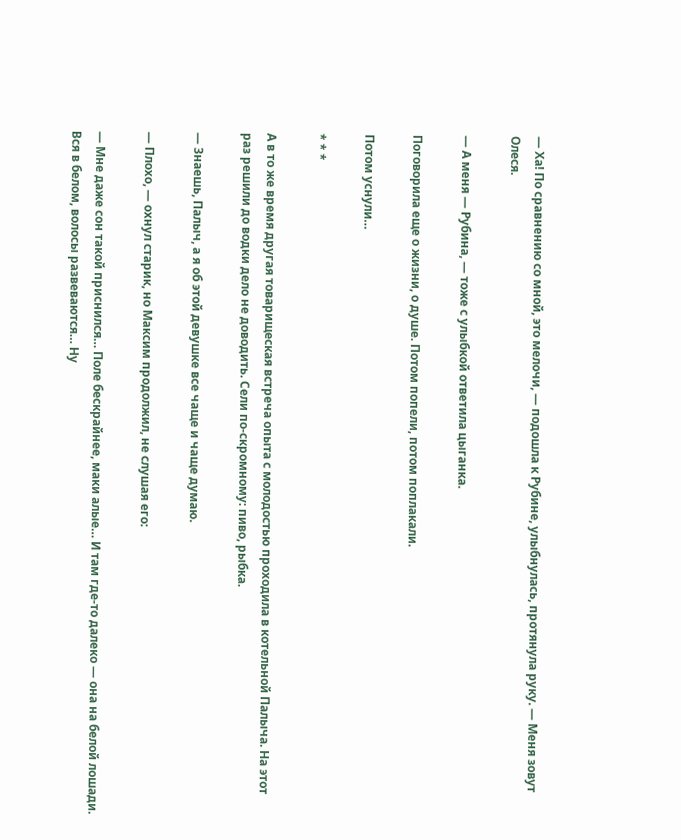— Ха! По сравнению со мной, это мелочи, — подошла к Рубине, улыбнулась, протянула руку. — Меня зовут Олеся.

— А меня — Рубина, — тоже с улыбкой ответила цыганка.

Поговорила еще о жизни, о душе. Потом попели, потом поплакали.

Потом уснули…

* * *

А в то же время другая товарищеская встреча опыта с молодостью проходила в котельной Палыча. На этот раз решили до водки дело не доводить. Сели по-скромному: пиво, рыбка.

— Знаешь, Палыч, а я об этой девушке все чаще и чаще думаю.

— Плохо, — охнул старик, но Максим продолжил, не слушая его:

— Мне даже сон такой приснился… Поле бескрайнее, маки алые… И там где-то далеко — она на белой лошади. Вся в белом, волосы развеваются… Ну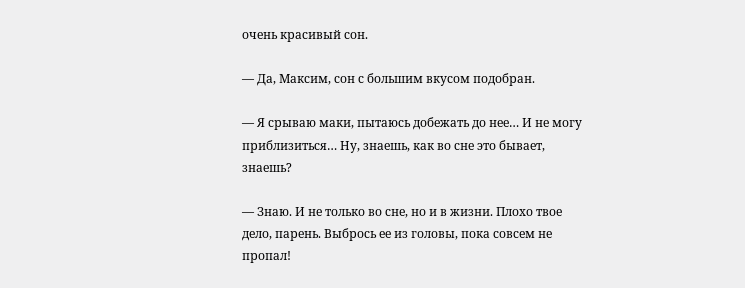очень красивый сон.

— Да, Максим, сон с большим вкусом подобран.

— Я срываю маки, пытаюсь добежать до нее… И не могу приблизиться… Ну, знаешь, как во сне это бывает, знаешь?

— Знаю. И не только во сне, но и в жизни. Плохо твое дело, парень. Выбрось ее из головы, пока совсем не пропал!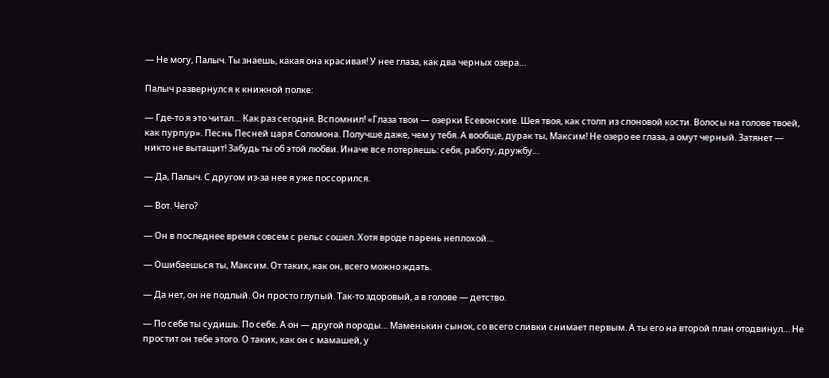— Не могу, Палыч. Ты знаешь, какая она красивая! У нее глаза, как два черных озера…

Палыч развернулся к книжной полке:

— Где-то я это читал… Как раз сегодня. Вспомнил! «Глаза твои — озерки Есевонские. Шея твоя, как столп из слоновой кости. Волосы на голове твоей, как пурпур». Песнь Песней царя Соломона. Получше даже, чем у тебя. А вообще, дурак ты, Максим! Не озеро ее глаза, а омут черный. Затянет — никто не вытащит! Забудь ты об этой любви. Иначе все потеряешь: себя, работу, дружбу…

— Да, Палыч. С другом из-за нее я уже поссорился.

— Вот. Чего?

— Он в последнее время совсем с рельс сошел. Хотя вроде парень неплохой…

— Ошибаешься ты, Максим. От таких, как он, всего можно ждать.

— Да нет, он не подлый. Он просто глупый. Так-то здоровый, а в голове — детство.

— По себе ты судишь. По себе. А он — другой породы… Маменькин сынок, со всего сливки снимает первым. А ты его на второй план отодвинул… Не простит он тебе этого. О таких, как он с мамашей, у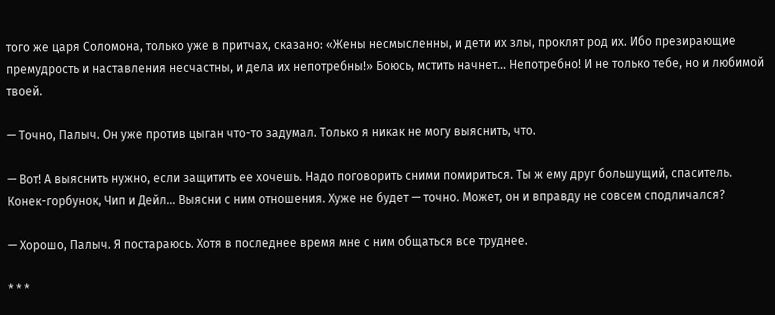того же царя Соломона, только уже в притчах, сказано: «Жены несмысленны, и дети их злы, проклят род их. Ибо презирающие премудрость и наставления несчастны, и дела их непотребны!» Боюсь, мстить начнет… Непотребно! И не только тебе, но и любимой твоей.

— Точно, Палыч. Он уже против цыган что-то задумал. Только я никак не могу выяснить, что.

— Вот! А выяснить нужно, если защитить ее хочешь. Надо поговорить сними помириться. Ты ж ему друг большущий, спаситель. Конек-горбунок, Чип и Дейл… Выясни с ним отношения. Хуже не будет — точно. Может, он и вправду не совсем сподличался?

— Хорошо, Палыч. Я постараюсь. Хотя в последнее время мне с ним общаться все труднее.

* * *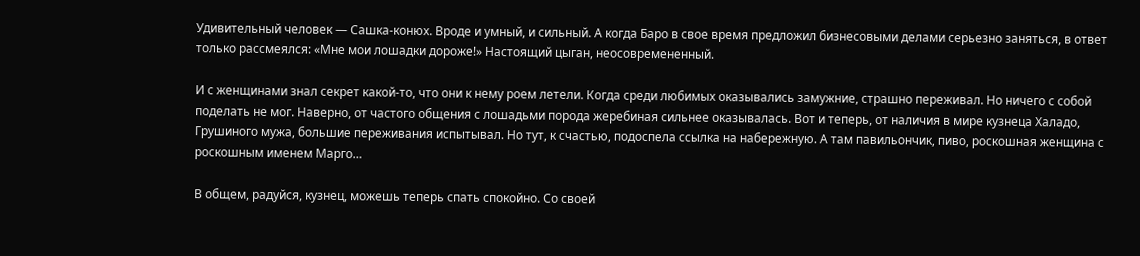Удивительный человек — Сашка-конюх. Вроде и умный, и сильный. А когда Баро в свое время предложил бизнесовыми делами серьезно заняться, в ответ только рассмеялся: «Мне мои лошадки дороже!» Настоящий цыган, неосовремененный.

И с женщинами знал секрет какой-то, что они к нему роем летели. Когда среди любимых оказывались замужние, страшно переживал. Но ничего с собой поделать не мог. Наверно, от частого общения с лошадьми порода жеребиная сильнее оказывалась. Вот и теперь, от наличия в мире кузнеца Халадо, Грушиного мужа, большие переживания испытывал. Но тут, к счастью, подоспела ссылка на набережную. А там павильончик, пиво, роскошная женщина с роскошным именем Марго…

В общем, радуйся, кузнец, можешь теперь спать спокойно. Со своей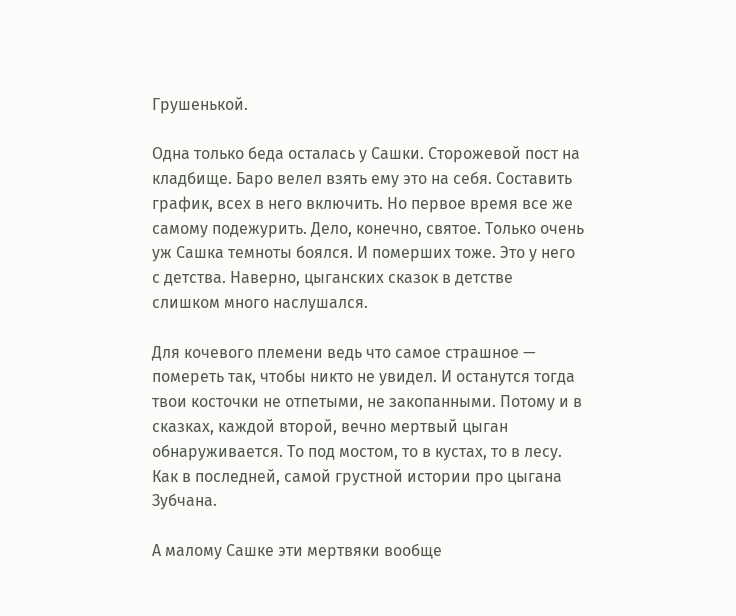Грушенькой.

Одна только беда осталась у Сашки. Сторожевой пост на кладбище. Баро велел взять ему это на себя. Составить график, всех в него включить. Но первое время все же самому подежурить. Дело, конечно, святое. Только очень уж Сашка темноты боялся. И померших тоже. Это у него с детства. Наверно, цыганских сказок в детстве слишком много наслушался.

Для кочевого племени ведь что самое страшное — помереть так, чтобы никто не увидел. И останутся тогда твои косточки не отпетыми, не закопанными. Потому и в сказках, каждой второй, вечно мертвый цыган обнаруживается. То под мостом, то в кустах, то в лесу. Как в последней, самой грустной истории про цыгана Зубчана.

А малому Сашке эти мертвяки вообще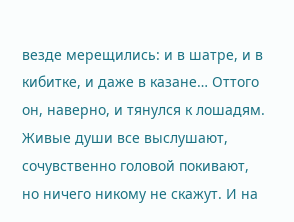везде мерещились: и в шатре, и в кибитке, и даже в казане… Оттого он, наверно, и тянулся к лошадям. Живые души все выслушают, сочувственно головой покивают, но ничего никому не скажут. И на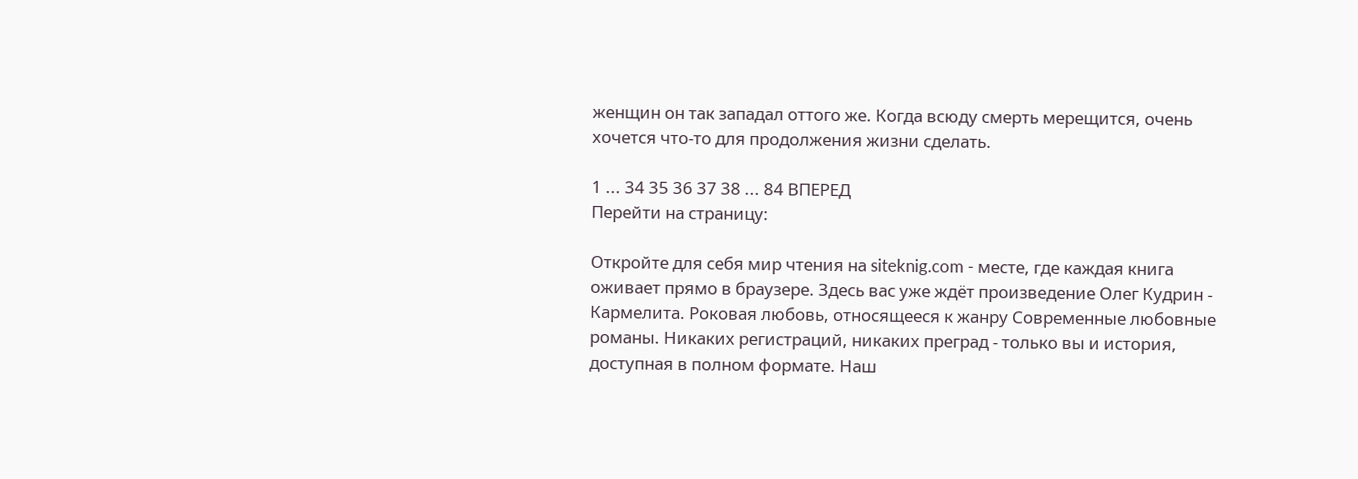женщин он так западал оттого же. Когда всюду смерть мерещится, очень хочется что-то для продолжения жизни сделать.

1 ... 34 35 36 37 38 ... 84 ВПЕРЕД
Перейти на страницу:

Откройте для себя мир чтения на siteknig.com - месте, где каждая книга оживает прямо в браузере. Здесь вас уже ждёт произведение Олег Кудрин - Кармелита. Роковая любовь, относящееся к жанру Современные любовные романы. Никаких регистраций, никаких преград - только вы и история, доступная в полном формате. Наш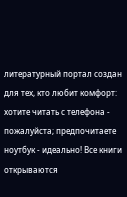литературный портал создан для тех, кто любит комфорт: хотите читать с телефона - пожалуйста; предпочитаете ноутбук - идеально! Все книги открываются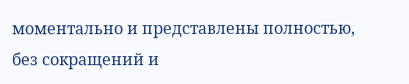моментально и представлены полностью, без сокращений и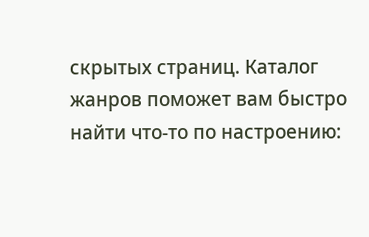скрытых страниц. Каталог жанров поможет вам быстро найти что-то по настроению: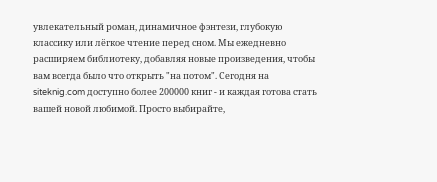увлекательный роман, динамичное фэнтези, глубокую классику или лёгкое чтение перед сном. Мы ежедневно расширяем библиотеку, добавляя новые произведения, чтобы вам всегда было что открыть "на потом". Сегодня на siteknig.com доступно более 200000 книг - и каждая готова стать вашей новой любимой. Просто выбирайте,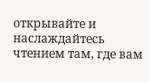открывайте и наслаждайтесь чтением там, где вам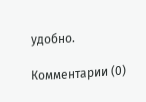удобно.

Комментарии (0)